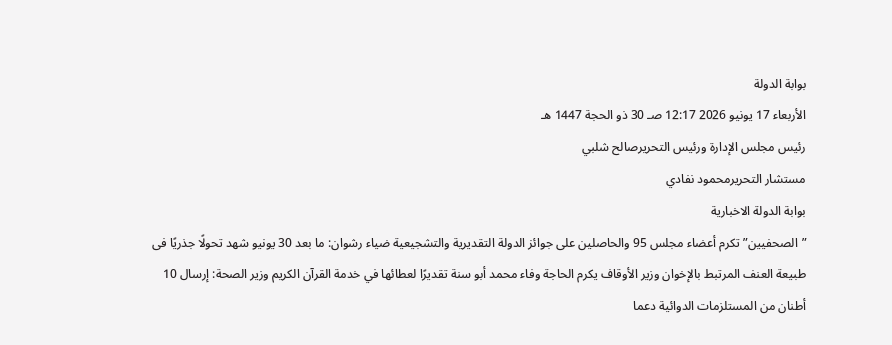بوابة الدولة
الأربعاء 17 يونيو 2026 12:17 صـ 30 ذو الحجة 1447 هـ
رئيس مجلس الإدارة ورئيس التحريرصالح شلبي
مستشار التحريرمحمود نفادي
بوابة الدولة الاخبارية
”الصحفيين” تكرم أعضاء مجلس 95 والحاصلين على جوائز الدولة التقديرية والتشجيعية ضياء رشوان: ما بعد 30 يونيو شهد تحولًا جذريًا فى طبيعة العنف المرتبط بالإخوان وزير الأوقاف يكرم الحاجة وفاء محمد أبو سنة تقديرًا لعطائها في خدمة القرآن الكريم وزير الصحة: إرسال 10 أطنان من المستلزمات الدوائية دعما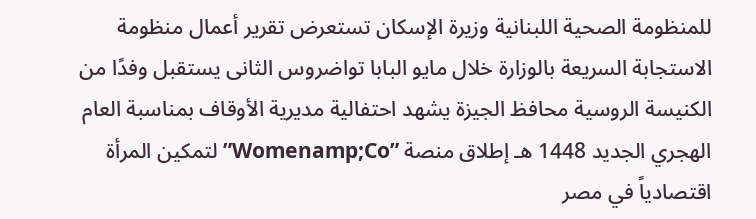للمنظومة الصحية اللبنانية وزيرة الإسكان تستعرض تقرير أعمال منظومة الاستجابة السريعة بالوزارة خلال مايو البابا تواضروس الثانى يستقبل وفدًا من الكنيسة الروسية محافظ الجيزة يشهد احتفالية مديرية الأوقاف بمناسبة العام الهجري الجديد 1448 هـ إطلاق منصة ”Womenamp;Co” لتمكين المرأة اقتصادياً في مصر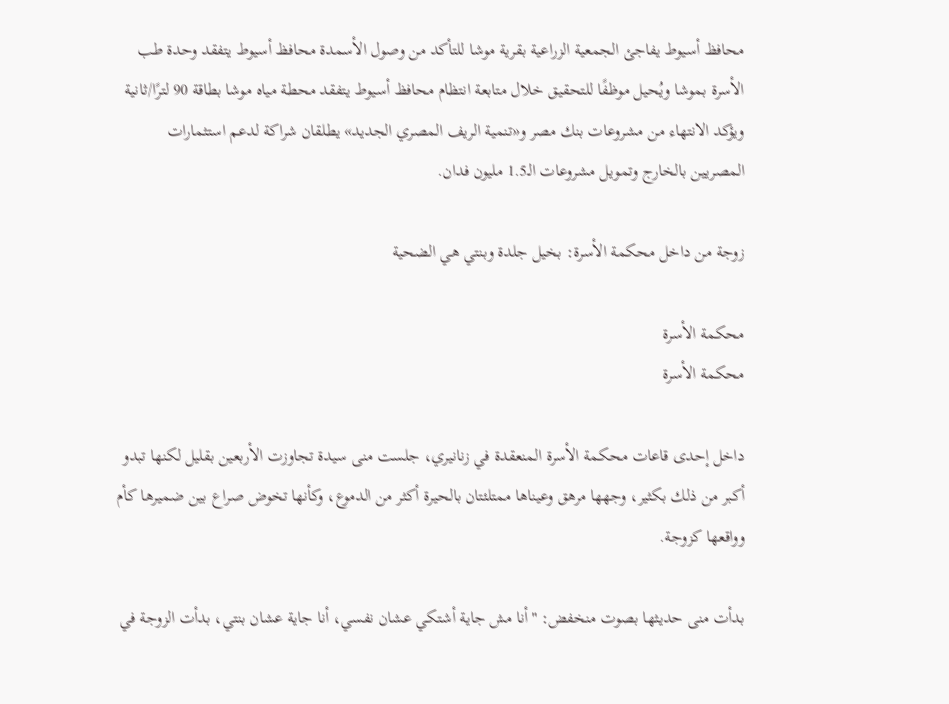محافظ أسيوط يفاجئ الجمعية الزراعية بقرية موشا للتأكد من وصول الأسمدة محافظ أسيوط يتفقد وحدة طب الأسرة بموشا ويُحيل موظفًا للتحقيق خلال متابعة انتظام محافظ أسيوط يتفقد محطة مياه موشا بطاقة 90 لترًا/ثانية ويؤكد الانتهاء من مشروعات بنك مصر و«تنمية الريف المصري الجديد» يطلقان شراكة لدعم استثمارات المصريين بالخارج وتمويل مشروعات الـ1.5 مليون فدان.

زوجة من داخل محكمة الأسرة: بخيل جلدة وبنتي هي الضحية

محكمة الأسرة
محكمة الأسرة

داخل إحدى قاعات محكمة الأسرة المنعقدة في زنانيري، جلست منى سيدة تجاوزت الأربعين بقليل لكنها تبدو أكبر من ذلك بكثير، وجهها مرهق وعيناها ممتلئتان بالحيرة أكثر من الدموع، وكأنها تخوض صراع بين ضميرها كأم وواقعها كزوجة.

بدأت منى حديثها بصوت منخفض: "أنا مش جاية أشتكي عشان نفسي، أنا جاية عشان بنتي، بدأت الزوجة في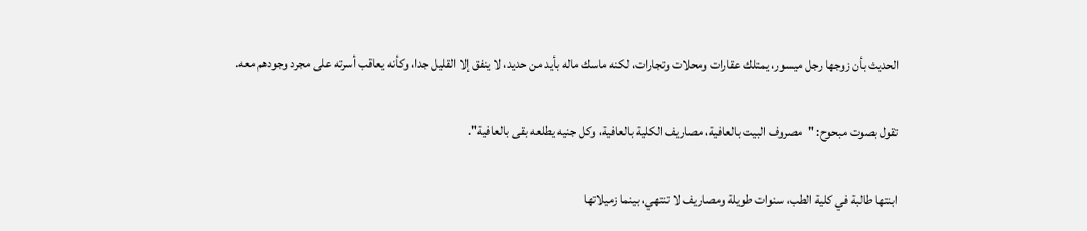الحديث بأن زوجها رجل ميسور، يمتلك عقارات ومحلات وتجارات، لكنه ماسك ماله بأيد من حديد، لا ينفق إلا القليل جدا، وكأنه يعاقب أسرته على مجرد وجودهم معه.

تقول بصوت مبحوح: "مصروف البيت بالعافية، مصاريف الكلية بالعافية، وكل جنيه يطلعه بقى بالعافية".

ابنتها طالبة في كلية الطب، سنوات طويلة ومصاريف لا تنتهي، بينما زميلاتها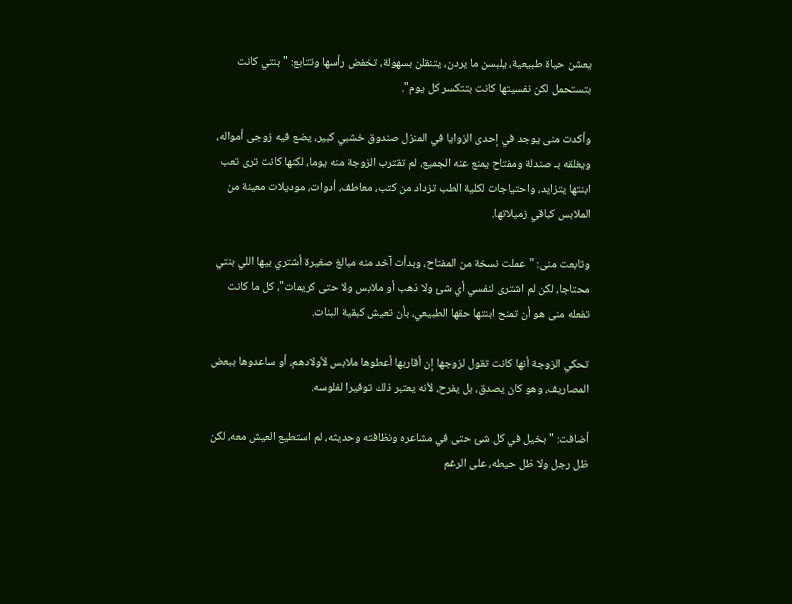يعشن حياة طبيعية، يلبسن ما يردن، يتنقلن بسهولة، تخفض رأسها وتتابع: "بنتي كانت بتستحمل لكن نفسيتها كانت بتتكسر كل يوم".

وأكدت منى يوجد في إحدى الزوايا في المنزل صندوق خشبي كبير، يضع فيه زوجى أمواله، ويغلقه بـ صندلة ومفتاح يمنع عنه الجميع، لم تقترب الزوجة منه يوما، لكنها كانت ترى تعب ابنتها يتزايد، واحتياجات لكلية الطب تزداد من كتب، معاطف، أدوات، موديلات معينة من الملابس كباقي زميلاتها.

وتابعت منى: "عملت نسخة من المفتاح، وبدأت آخد منه مبالغ صغيرة أشتري بيها اللي بنتي محتاجا، لكن لم اشترى لنفسي أي شئ ولا ذهب أو ملابس ولا حتى كريمات"، كل ما كانت تفعله منى هو أن تمنح ابنتها حقها الطبيعي، بأن تعيش كبقية البنات.

تحكي الزوجة أنها كانت تقول لزوجها إن أقاربها أعطوها ملابس لأولادهم، أو ساعدوها ببعض المصاريف، وهو كان يصدق، بل يفرح، لأنه يعتبر ذلك توفيرا لفلوسه.

أضافت: "بخيل في كل شئ حتى في مشاعره ونظافته وحديثه، لم استطيع العيش معه، لكن ظل رجل ولا ظل حيطه، على الرغم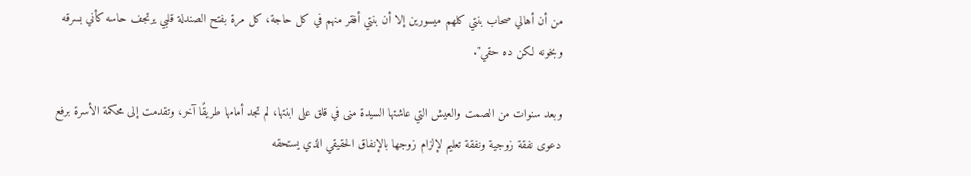من أن أهالي صحاب بنتي كلهم ميسورين إلا أن بنتي أفقر منهم في كل حاجة، كل مرة بفتح الصندلة قلبي يرتجف حاسه كأني بسرقه وبخونه لكن ده حقي".

وبعد سنوات من الصمت والعيش التي عاشتها السيدة منى في قلق على ابنتها، لم تجد أمامها طريقًا آخر، وتقدمت إلى محكمة الأسرة برفع دعوى نفقة زوجية ونفقة تعليم لإلزام زوجها بالإنفاق الحقيقي الذي يستحقه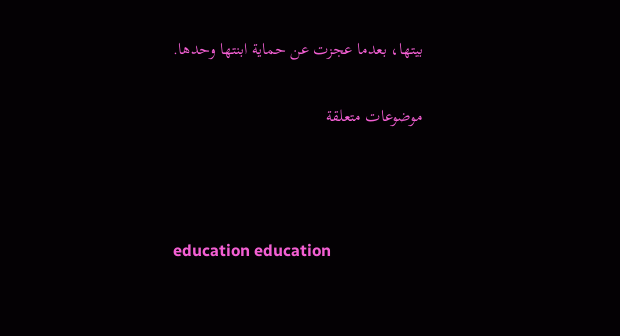بيتها، بعدما عجزت عن حماية ابنتها وحدها.

موضوعات متعلقة



education education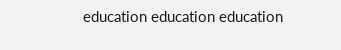education education education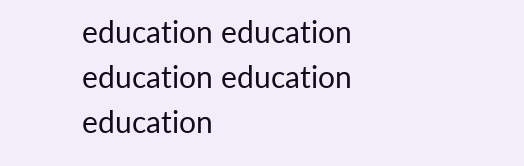education education education education education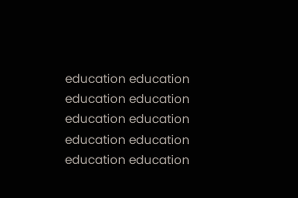education education education education education education education education education education